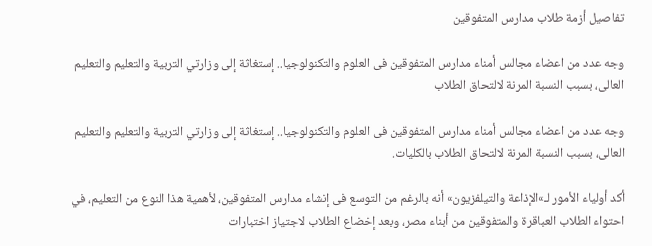تفاصيل أزمة طلاب مدارس المتفوقين

وجه عدد من اعضاء مجالس أمناء مدارس المتفوقين فى العلوم والتكنولوجيا.. إستغاثة إلى وزارتي التربية والتعليم والتعليم العالى، بسبب النسبة المرنة لالتحاق الطلاب

وجه عدد من اعضاء مجالس أمناء مدارس المتفوقين فى العلوم والتكنولوجيا.. إستغاثة إلى وزارتي التربية والتعليم والتعليم العالى، بسبب النسبة المرنة لالتحاق الطلاب بالكليات.

أكد أولياء الأمور لـ»الإذاعة والتيلفزيون» أنه بالرغم من التوسع فى إنشاء مدارس المتفوقين، لأهمية هذا النوع من التعليم، في احتواء الطلاب العباقرة والمتفوقين من أبناء مصر، وبعد إخضاع الطلاب لاجتياز اختبارات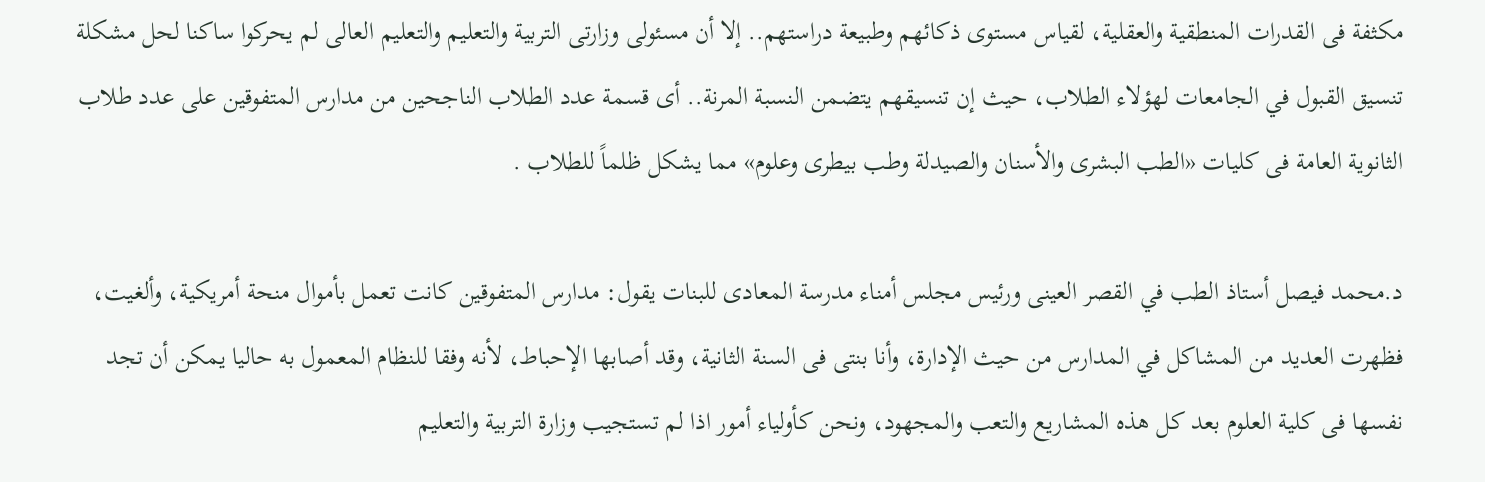مكثفة فى القدرات المنطقية والعقلية، لقياس مستوى ذكائهم وطبيعة دراستهم.. إلا أن مسئولى وزارتى التربية والتعليم والتعليم العالى لم يحركوا ساكنا لحل مشكلة تنسيق القبول في الجامعات لهؤلاء الطلاب، حيث إن تنسيقهم يتضمن النسبة المرنة.. أى قسمة عدد الطلاب الناجحين من مدارس المتفوقين على عدد طلاب الثانوية العامة فى كليات «الطب البشرى والأسنان والصيدلة وطب بيطرى وعلوم» مما يشكل ظلماً للطلاب .

د.محمد فيصل أستاذ الطب في القصر العينى ورئيس مجلس أمناء مدرسة المعادى للبنات يقول: مدارس المتفوقين كانت تعمل بأموال منحة أمريكية، وألغيت، فظهرت العديد من المشاكل في المدارس من حيث الإدارة، وأنا بنتى فى السنة الثانية، وقد أصابها الإحباط، لأنه وفقا للنظام المعمول به حاليا يمكن أن تجد نفسها فى كلية العلوم بعد كل هذه المشاريع والتعب والمجهود، ونحن كأولياء أمور اذا لم تستجيب وزارة التربية والتعليم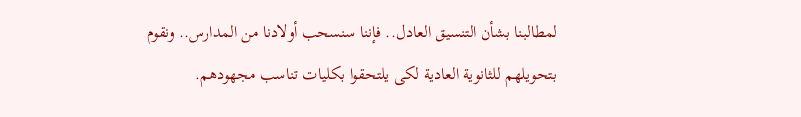لمطالبنا بشأن التنسيق العادل.. فإننا سنسحب أولادنا من المدارس.. ونقوم بتحويلهم للثانوية العادية لكى يلتحقوا بكليات تناسب مجهودهم.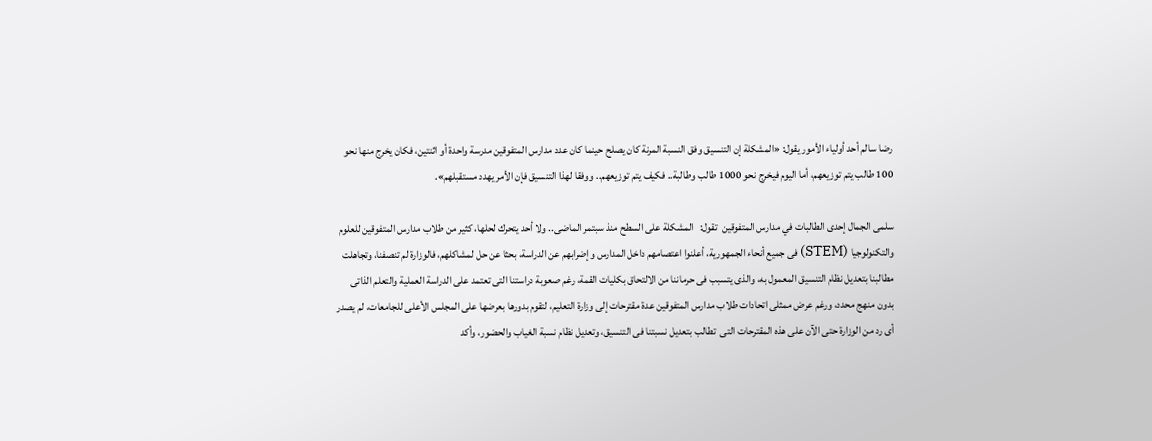رضا سالم أحد أولياء الأمور يقول: «المشكلة إن التنسيق وفق النسبة المرنة كان يصلح حينما كان عدد مدارس المتفوقين مدرسة واحدة أو اثنتين، فكان يخرج منها نحو 100 طالب يتم توزيعهم، أما اليوم فيخرج نحو 1000 طالب وطالبة.. فكيف يتم توزيعهم.. ووفقا لهذا التنسيق فإن الأمر يهدد مستقبلهم».

سلمى الجمال إحدى الطالبات في مدارس المتفوقين  تقول:   المشكلة على السطح منذ سبتمر الماضى.. ولا أحد يتحرك لحلها، كثير من طلاب مدارس المتفوقين للعلوم والتكنولوجيا (STEM) فى جميع أنحاء الجمهورية، أعلنوا اعتصامهم داخل المدارس وإضرابهم عن الدراسة، بحثا عن حل لمشاكلهم، فالوزارة لم تنصفنا، وتجاهلت مطالبنا بتعديل نظام التنسيق المعمول به، والذى يتسبب فى حرماننا من الالتحاق بكليات القمة، رغم صعوبة دراستنا التى تعتمد على الدراسة العملية والتعلم الذاتى بدون منهج محدد، ورغم عرض ممثلى اتحادات طلاب مدارس المتفوقين عدة مقترحات إلى وزارة التعليم، لتقوم بدورها بعرضها على المجلس الأعلى للجامعات، لم يصدر أى رد من الوزارة حتى الآن على هذه المقترحات التى  تطالب بتعديل نسبتنا فى التنسيق، وتعديل نظام نسبة الغياب والحضور، وأكد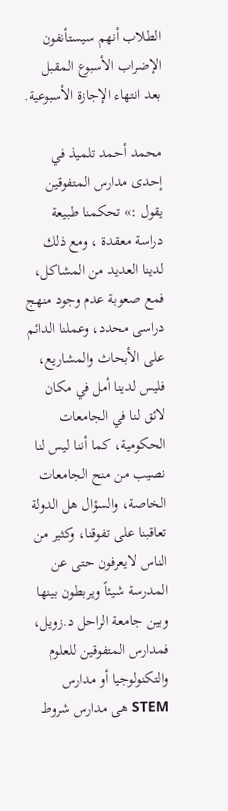الطلاب أنهم سيستأنفون الإضراب الأسبوع المقبل بعد انتهاء الإجازة الأسبوعية.

محمد أحمد تلميذ في إحدى مدارس المتفوقين يقول :» تحكمنا طبيعة دراسة معقدة ، ومع ذلك لدينا العديد من المشاكل، فمع صعوبة عدم وجود منهج دراسى محدد، وعملنا الدائم على الأبحاث والمشاريع، فليس لدينا أمل في مكان لائق لنا في الجامعات الحكومية، كما أننا ليس لنا نصيب من منح الجامعات الخاصة، والسؤال هل الدولة تعاقبنا على تفوقنا، وكثير من الناس لايعرفون حتى عن المدرسة شيئاً ويربطون بينها وبين جامعة الراحل د.زويل، فمدارس المتفوقين للعلوم والتكنولوجيا أو مدارس STEM هى مدارس شروط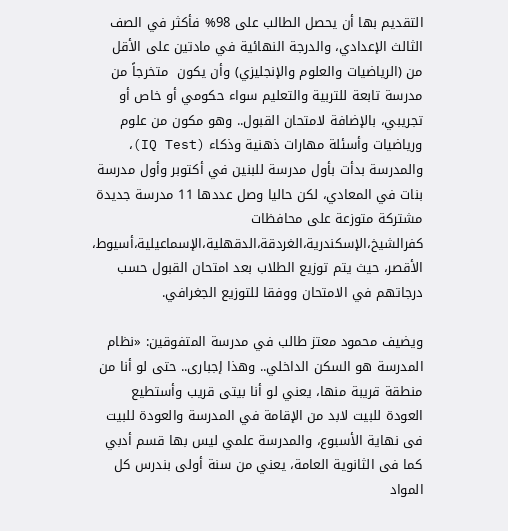التقديم بها أن يحصل الطالب على 98% فأكثر في الصف الثالث الإعدادي، والدرجة النهائية في مادتين على الأقل من (الرياضيات والعلوم والإنجليزي) وأن يكون  متخرجاً من مدرسة تابعة للتربية والتعليم سواء حكومي أو خاص أو تجريبي، بالإضافة لامتحان القبول.. وهو مكون من علوم ورياضيات وأسئلة مهارات ذهنية وذكاء (IQ Test)، والمدرسة بدأت بأول مدرسة للبنين في أكتوبر وأول مدرسة بنات في المعادي، لكن حاليا وصل عددها 11 مدرسة جديدة مشتركة متوزعة على محافظات كفرالشيخ،الإسكندرية،الغردقة،الدقهلية،الإسماعيلية،أسيوط، الأقصر، حيث يتم توزيع الطلاب بعد امتحان القبول حسب درجاتهم في الامتحان ووفقا للتوزيع الجغرافي.

ويضيف محمود معتز طالب في مدرسة المتفوقين: «نظام المدرسة هو السكن الداخلي.. وهذا إجبارى.. حتى لو أنا من منطقة قريبة منها، يعني لو أنا بيتى قريب وأستطيع  العودة للبيت لابد من الإقامة في المدرسة والعودة للبيت فى نهاية الأسبوع، والمدرسة علمي ليس بها قسم أدبي كما فى الثانوية العامة، يعني من سنة أولى بندرس كل المواد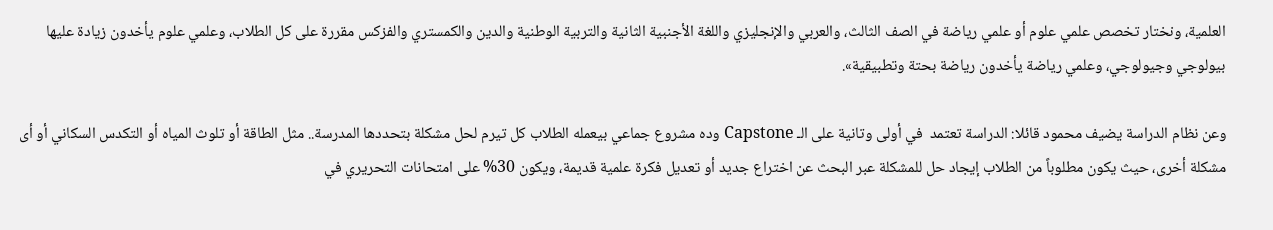العلمية، ونختار تخصص علمي علوم أو علمي رياضة في الصف الثالث، والعربي والإنجليزي واللغة الأجنبية الثانية والتربية الوطنية والدين والكمستري والفزكس مقررة على كل الطلاب، وعلمي علوم يأخدون زيادة عليها بيولوجي وجيولوجي، وعلمي رياضة يأخدون رياضة بحتة وتطبيقية».

وعن نظام الدراسة يضيف محمود قائلا: الدراسة تعتمد  في أولى وتانية على الـ Capstone وده مشروع جماعي بيعمله الطلاب كل تيرم لحل مشكلة بتحددها المدرسة.. مثل الطاقة أو تلوث المياه أو التكدس السكاني أو أى مشكلة أخرى، حيث يكون مطلوباً من الطلاب إيجاد حل للمشكلة عبر البحث عن اختراع جديد أو تعديل فكرة علمية قديمة، ويكون 30% على امتحانات التحريري في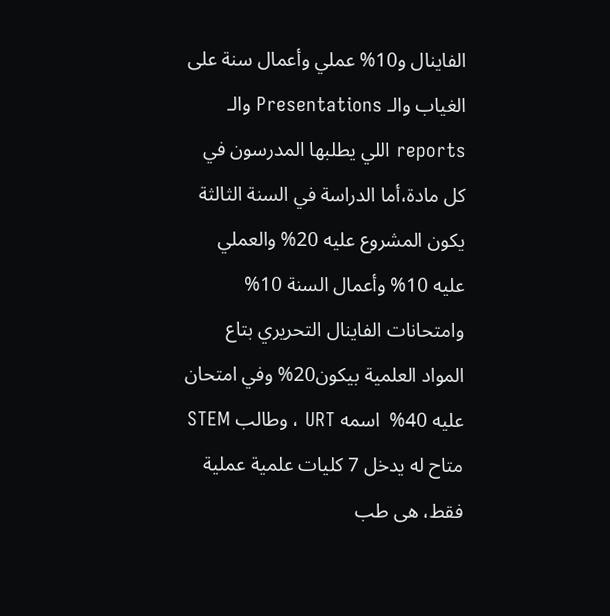الفاينال و10% عملي وأعمال سنة على الغياب والـ Presentations والـ reports اللي يطلبها المدرسون في كل مادة،أما الدراسة في السنة الثالثة يكون المشروع عليه 20% والعملي عليه 10% وأعمال السنة 10% وامتحانات الفاينال التحريري بتاع المواد العلمية بيكون20% وفي امتحان عليه 40%  اسمه URT ، وطالب STEM متاح له يدخل 7 كليات علمية عملية فقط، هى طب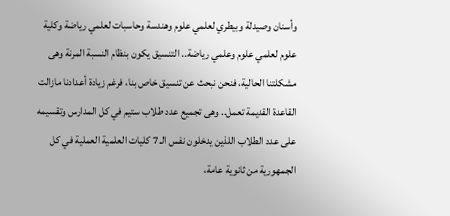وأسنان وصيدلة وبيطري لعلمي علوم وهندسة وحاسبات لعلمي رياضة وكلية علوم لعلمي علوم وعلمي رياضة.. التنسيق يكون بنظام النسبة المرنة وهى مشكلتنا الحالية، فنحن نبحث عن تنسيق خاص بنا، فرغم زيادة أعدادنا مازالت القاعدة القديمة تعمل.. وهى تجميع عدد طلاب ستيم في كل المدارس وتقسيمه على عدد الطلاب اللذين يدخلون نفس الـ 7 كليات العلمية العملية في كل الجمهورية من ثانوية عامة،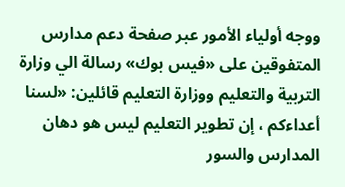ووجه أولياء الأمور عبر صفحة دعم مدارس المتفوقين على «فيس بوك» رسالة الي وزارة التربية والتعليم ووزارة التعليم قائلين: «لسنا أعداءكم ، إن تطوير التعليم ليس هو دهان المدارس والسور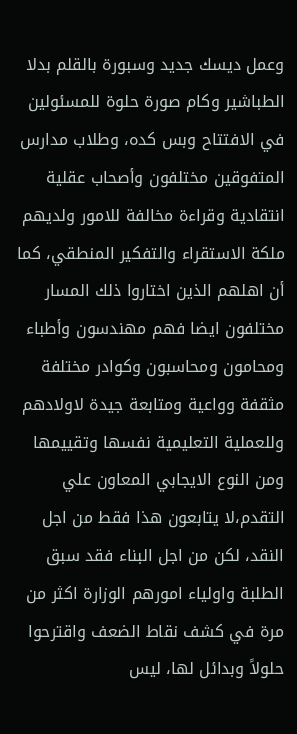وعمل ديسك جديد وسبورة بالقلم بدلا الطباشير وكام صورة حلوة للمسئولين في الافتتاح وبس كده، وطلاب مدارس المتفوقين مختلفون وأصحاب عقلية انتقادية وقراءة مخالفة للامور ولديهم ملكة الاستقراء والتفكير المنطقي، كما أن اهلهم الذين اختاروا ذلك المسار مختلفون ايضا فهم مهندسون وأطباء ومحامون ومحاسبون وكوادر مختلفة مثقفة وواعية ومتابعة جيدة لاولادهم وللعملية التعليمية نفسها وتقييمها ومن النوع الايجابي المعاون علي التقدم،لا يتابعون هذا فقط من اجل النقد، لكن من اجل البناء فقد سبق الطلبة واولياء امورهم الوزارة اكثر من مرة في كشف نقاط الضعف واقترحوا حلولاً وبدائل لها، ليس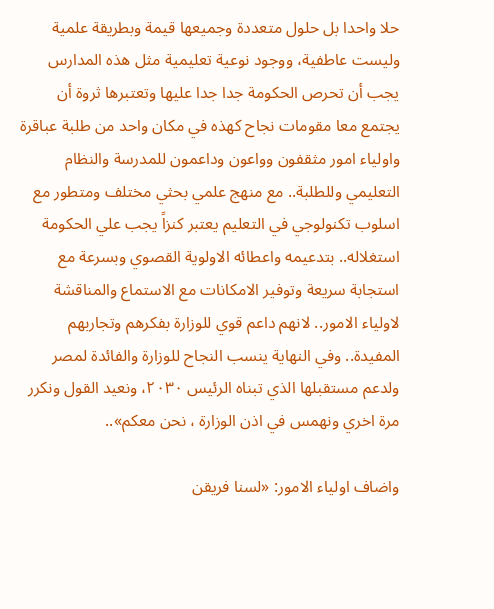حلا واحدا بل حلول متعددة وجميعها قيمة وبطريقة علمية وليست عاطفية، ووجود نوعية تعليمية مثل هذه المدارس يجب أن تحرص الحكومة جدا جدا عليها وتعتبرها ثروة أن يجتمع معا مقومات نجاح كهذه في مكان واحد من طلبة عباقرة واولياء امور مثقفون وواعون وداعمون للمدرسة والنظام التعليمي وللطلبة.. مع منهج علمي بحثي مختلف ومتطور مع اسلوب تكنولوجي في التعليم يعتبر كنزاً يجب علي الحكومة استغلاله.. بتدعيمه واعطائه الاولوية القصوي وبسرعة مع استجابة سريعة وتوفير الامكانات مع الاستماع والمناقشة لاولياء الامور.. لانهم داعم قوي للوزارة بفكرهم وتجاربهم المفيدة.. وفي النهاية ينسب النجاح للوزارة والفائدة لمصر ولدعم مستقبلها الذي تبناه الرئيس ٢٠٣٠، ونعيد القول ونكرر مرة اخري ونهمس في اذن الوزارة ، نحن معكم»..

واضاف اولياء الامور: «لسنا فريقن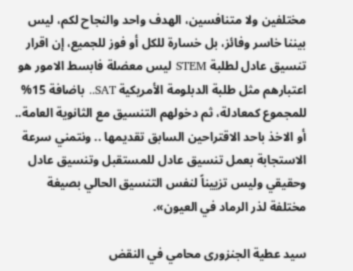مختلفين ولا متنافسين، الهدف واحد والنجاح لكم، ليس بيننا خاسر وفائز، بل خسارة للكل أو فوز للجميع، إن اقرار تنسيق عادل لطلبة STEM ليس معضلة فابسط الامور هو اعتبارهم مثل طلبة الدبلومة الأمريكية SAT.. باضافة 15% للمجموع كمعادلة، ثم دخولهم التنسيق مع الثانوية العامة.. أو الاخذ باحد الاقتراحين السابق تقديمها .. ونتمني سرعة الاستجابة بعمل تنسيق عادل للمستقبل وتنسيق عادل وحقيقي وليس تزييناً لنفس التنسيق الحالي بصيغة مختلفة لذر الرماد في العيون».

سيد عطية الجنزورى محامي في النقض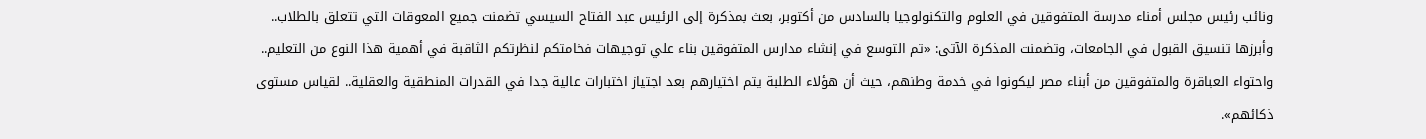ونائب رئيس مجلس أمناء مدرسة المتفوقين في العلوم والتكنولوجيا بالسادس من أكتوبر، بعث بمذكرة إلى الرئيس عبد الفتاح السيسي تضمنت جميع المعوقات التي تتعلق بالطلاب.. وأبرزها تنسيق القبول في الجامعات، وتضمنت المذكرة الآتى: «تم التوسع في إنشاء مدارس المتفوقين بناء علي توجيهات فخامتكم لنظرتكم الثاقبة في أهمية هذا النوع من التعليم.. واحتواء العباقرة والمتفوقين من أبناء مصر ليكونوا في خدمة وطنهم، حيث أن هؤلاء الطلبة يتم اختيارهم بعد اجتياز اختبارات عالية جدا في القدرات المنطقية والعقلية.. لقياس مستوى ذكائهم».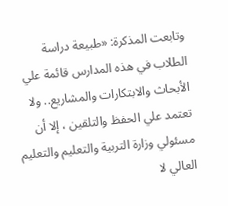وتابعت المذكرة: «طبيعة دراسة الطلاب في هذه المدارس قائمة علي الأبحاث والابتكارات والمشاريع.. ولا تعتمد علي الحفظ والتلقين ، إلا أن مسئولي وزارة التربية والتعليم والتعليم العالي لا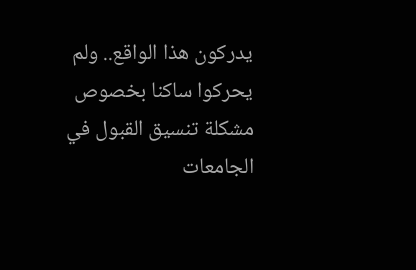يدركون هذا الواقع.. ولم يحركوا ساكنا بخصوص مشكلة تنسيق القبول في الجامعات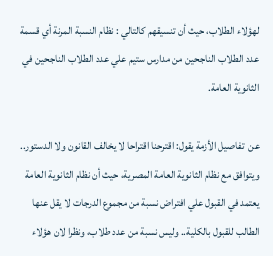لهؤلاء الطلاب، حيث أن تنسيقهم كالتالي : نظام النسبة المرنة أي قسمة عدد الطلاب الناجحين من مدارس ستيم علي عدد الطلاب الناجحين في الثانوية العامة.

عن  تفاصيل الأزمة يقول: اقترحنا اقتراحا لا يخالف القانون ولا الدستور.. ويتوافق مع نظام الثانوية العامة المصرية، حيث أن نظام الثانوية العامة يعتمد في القبول علي افتراض نسبة من مجموع الدرجات لا يقل عنها الطالب للقبول بالكلية.. وليس نسبة من عدد طلاب، ونظرا لان هؤلاء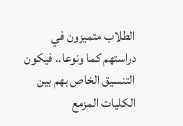الطلاب متميزون في دراستهم كما ونوعا.. فيكون التنسيق الخاص بهم بين الكليات المزمع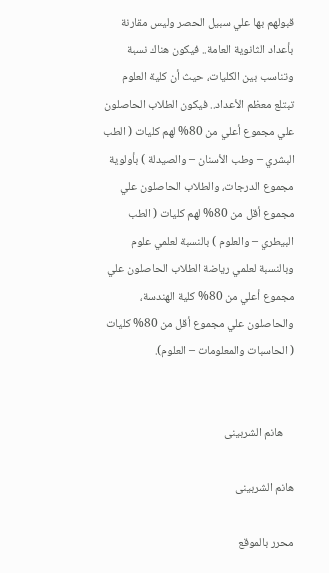قبولهم بها علي سبيل الحصر وليس مقارنة بأعداد الثانوية العامة.. فيكون هناك نسبة وتناسب بين الكليات، حيث أن كلية العلوم تبتلع معظم الأعداد.. فيكون الطلاب الحاصلون علي مجموع أعلي من 80% لهم كليات ( الطب البشري – وطب الأسنان – والصيدلة ) بأولوية مجموع الدرجات، والطلاب الحاصلون علي مجموع أقل من 80% لهم كليات ( الطب البيطري – والعلوم ) بالنسبة لعلمي علوم وبالنسبة لعلمي رياضة الطلاب الحاصلون علي مجموع أعلي من 80% كلية الهندسة، والحاصلون علي مجموع أقل من 80% كليات ( الحاسبات والمعلومات – العلوم).


    هانم الشربينى

هانم الشربينى

محرر بالموقع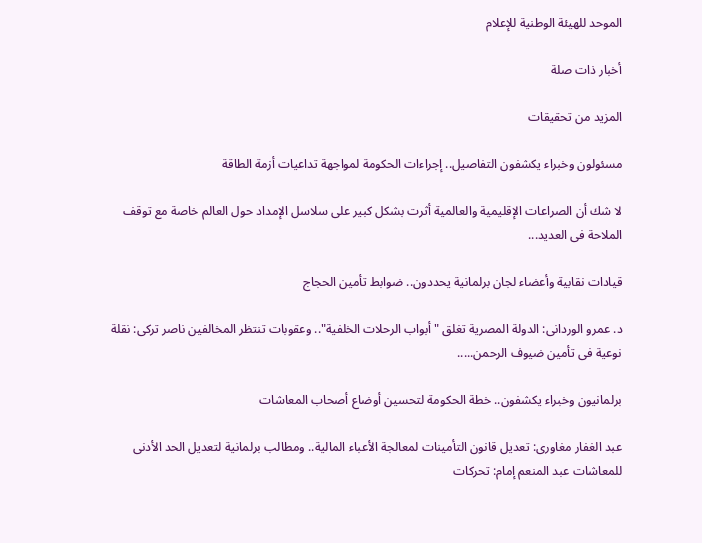الموحد للهيئة الوطنية للإعلام

أخبار ذات صلة

المزيد من تحقيقات

مسئولون وخبراء يكشفون التفاصيل.. إجراءات الحكومة لمواجهة تداعيات أزمة الطاقة

لا شك أن الصراعات الإقليمية والعالمية أثرت بشكل كبير على سلاسل الإمداد حول العالم خاصة مع توقف الملاحة فى العديد...

قيادات نقابية وأعضاء لجان برلمانية يحددون.. ضوابط تأمين الحجاج

د. عمرو الوردانى: الدولة المصرية تغلق "أبواب الرحلات الخلفية".. وعقوبات تنتظر المخالفين ناصر تركى: نقلة نوعية فى تأمين ضيوف الرحمن.....

برلمانيون وخبراء يكشفون.. خطة الحكومة لتحسين أوضاع أصحاب المعاشات

عبد الغفار مغاورى: تعديل قانون التأمينات لمعالجة الأعباء المالية.. ومطالب برلمانية لتعديل الحد الأدنى للمعاشات عبد المنعم إمام: تحركات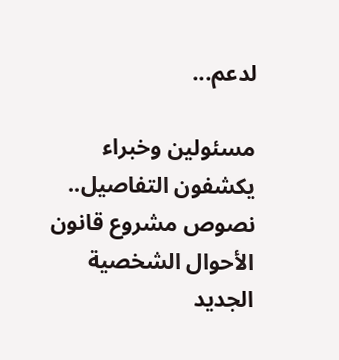لدعم...

مسئولين وخبراء يكشفون التفاصيل.. نصوص مشروع قانون الأحوال الشخصية الجديد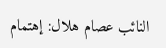النائب عصام هلال: إهتمام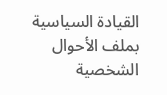القيادة السياسية بملف الأحوال الشخصية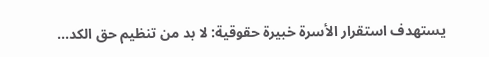يستهدف استقرار الأسرة خبيرة حقوقية: لا بد من تنظيم حق الكد...